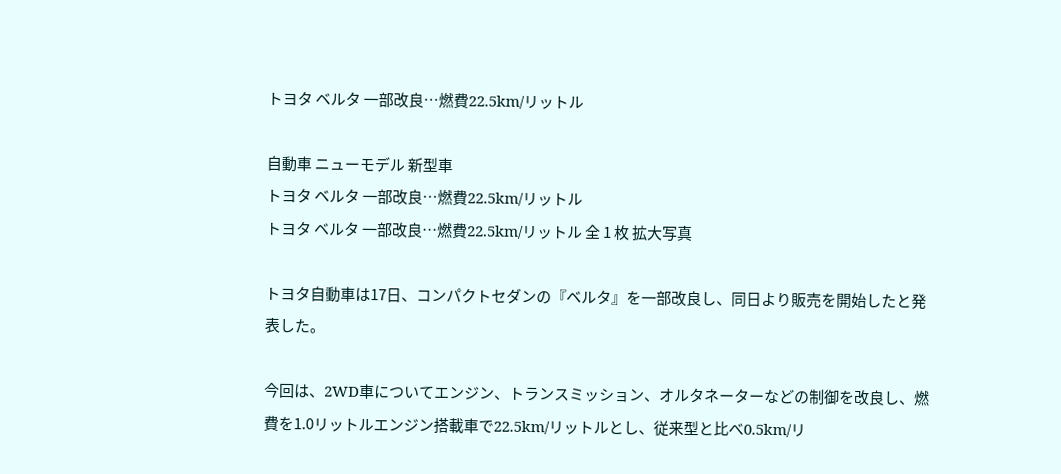トヨタ ベルタ 一部改良…燃費22.5km/リットル

自動車 ニューモデル 新型車
トヨタ ベルタ 一部改良…燃費22.5km/リットル
トヨタ ベルタ 一部改良…燃費22.5km/リットル 全 1 枚 拡大写真

トヨタ自動車は17日、コンパクトセダンの『ベルタ』を一部改良し、同日より販売を開始したと発表した。

今回は、2WD車についてエンジン、トランスミッション、オルタネーターなどの制御を改良し、燃費を1.0リットルエンジン搭載車で22.5km/リットルとし、従来型と比べ0.5km/リ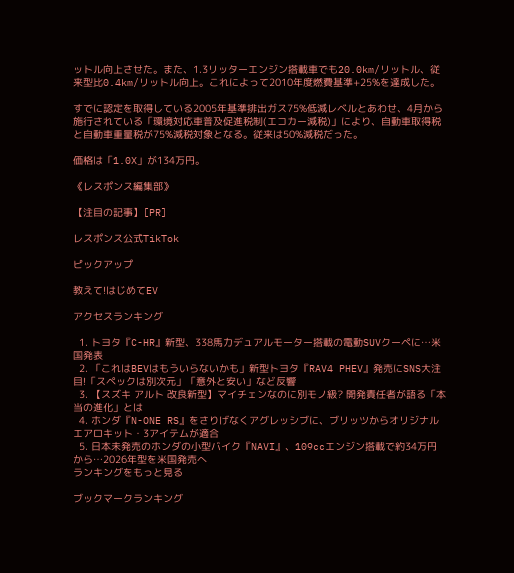ットル向上させた。また、1.3リッターエンジン搭載車でも20.0km/リットル、従来型比0.4km/リットル向上。これによって2010年度燃費基準+25%を達成した。

すでに認定を取得している2005年基準排出ガス75%低減レベルとあわせ、4月から施行されている「環境対応車普及促進税制(エコカー減税)」により、自動車取得税と自動車重量税が75%減税対象となる。従来は50%減税だった。

価格は「1.0X」が134万円。

《レスポンス編集部》

【注目の記事】[PR]

レスポンス公式TikTok

ピックアップ

教えて!はじめてEV

アクセスランキング

  1. トヨタ『C-HR』新型、338馬力デュアルモーター搭載の電動SUVクーペに…米国発表
  2. 「これはBEVはもういらないかも」新型トヨタ『RAV4 PHEV』発売にSNS大注目!「スペックは別次元」「意外と安い」など反響
  3. 【スズキ アルト 改良新型】マイチェンなのに別モノ級? 開発責任者が語る「本当の進化」とは
  4. ホンダ『N-ONE RS』をさりげなくアグレッシブに、ブリッツからオリジナルエアロキット・3アイテムが適合
  5. 日本未発売のホンダの小型バイク『NAVI』、109ccエンジン搭載で約34万円から…2026年型を米国発売へ
ランキングをもっと見る

ブックマークランキング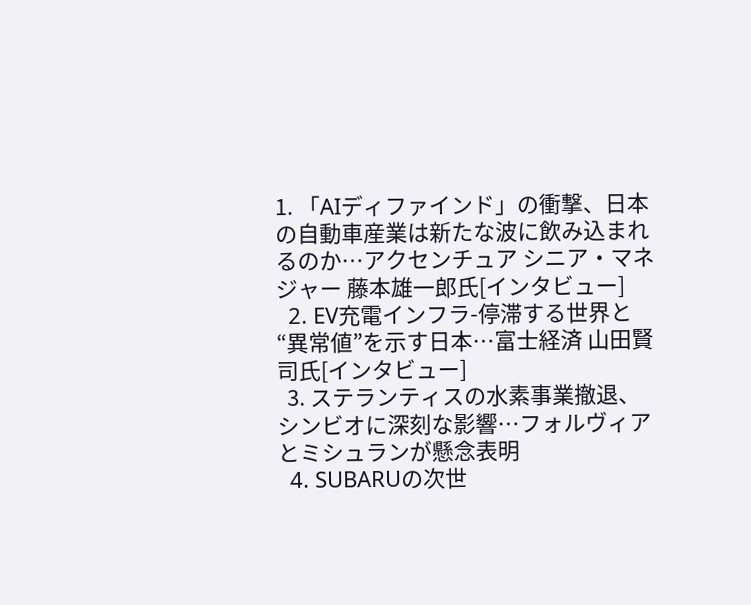1. 「AIディファインド」の衝撃、日本の自動車産業は新たな波に飲み込まれるのか…アクセンチュア シニア・マネジャー 藤本雄一郎氏[インタビュー]
  2. EV充電インフラ-停滞する世界と“異常値”を示す日本…富士経済 山田賢司氏[インタビュー]
  3. ステランティスの水素事業撤退、シンビオに深刻な影響…フォルヴィアとミシュランが懸念表明
  4. SUBARUの次世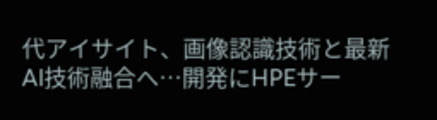代アイサイト、画像認識技術と最新AI技術融合へ…開発にHPEサー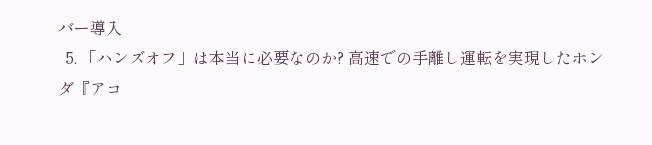バー導入
  5. 「ハンズオフ」は本当に必要なのか? 高速での手離し運転を実現したホンダ『アコ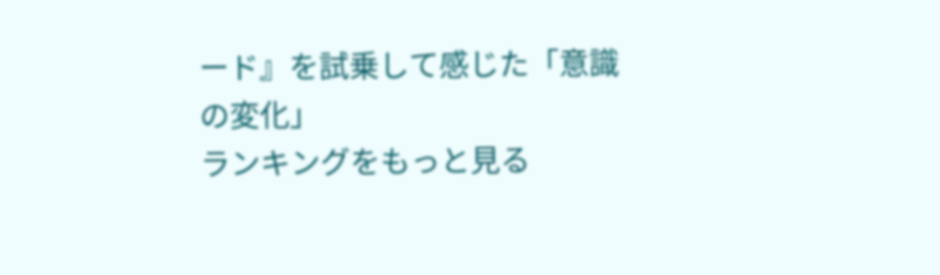ード』を試乗して感じた「意識の変化」
ランキングをもっと見る